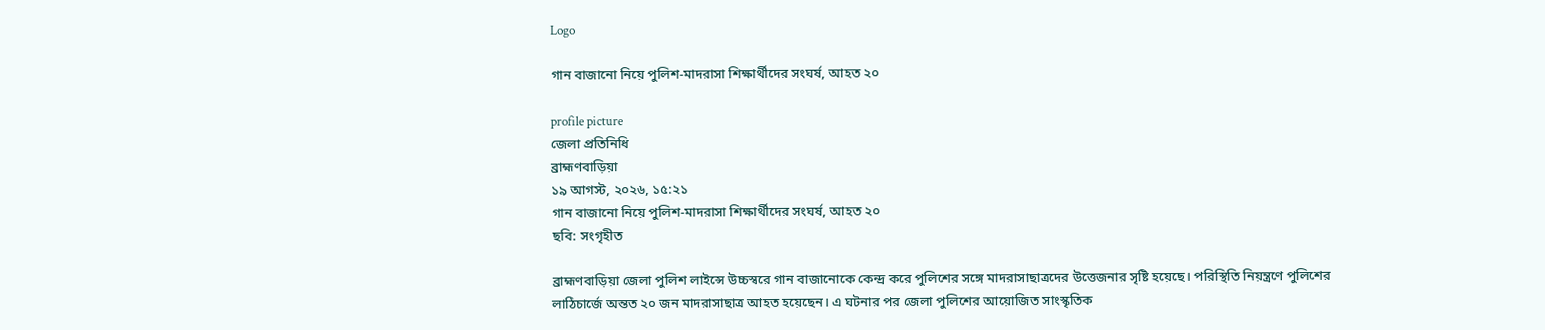Logo

গান বাজানো নিয়ে পুলিশ-মাদরাসা শিক্ষার্থীদের সংঘর্ষ, আহত ২০

profile picture
জেলা প্রতিনিধি
ব্রাহ্মণবাড়িয়া
১৯ আগস্ট, ২০২৬, ১৫:২১
গান বাজানো নিয়ে পুলিশ-মাদরাসা শিক্ষার্থীদের সংঘর্ষ, আহত ২০
ছবি: সংগৃহীত

ব্রাহ্মণবাড়িয়া জেলা পুলিশ লাইন্সে উচ্চস্বরে গান বাজানোকে কেন্দ্র করে পুলিশের সঙ্গে মাদরাসাছাত্রদের উত্তেজনার সৃষ্টি হয়েছে। পরিস্থিতি নিয়ন্ত্রণে পুলিশের লাঠিচার্জে অন্তত ২০ জন মাদরাসাছাত্র আহত হয়েছেন। এ ঘটনার পর জেলা পুলিশের আয়োজিত সাংস্কৃতিক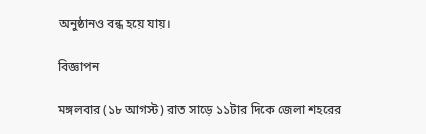অনুষ্ঠানও বন্ধ হয়ে যায়।

বিজ্ঞাপন

মঙ্গলবার (১৮ আগস্ট) রাত সাড়ে ১১টার দিকে জেলা শহরের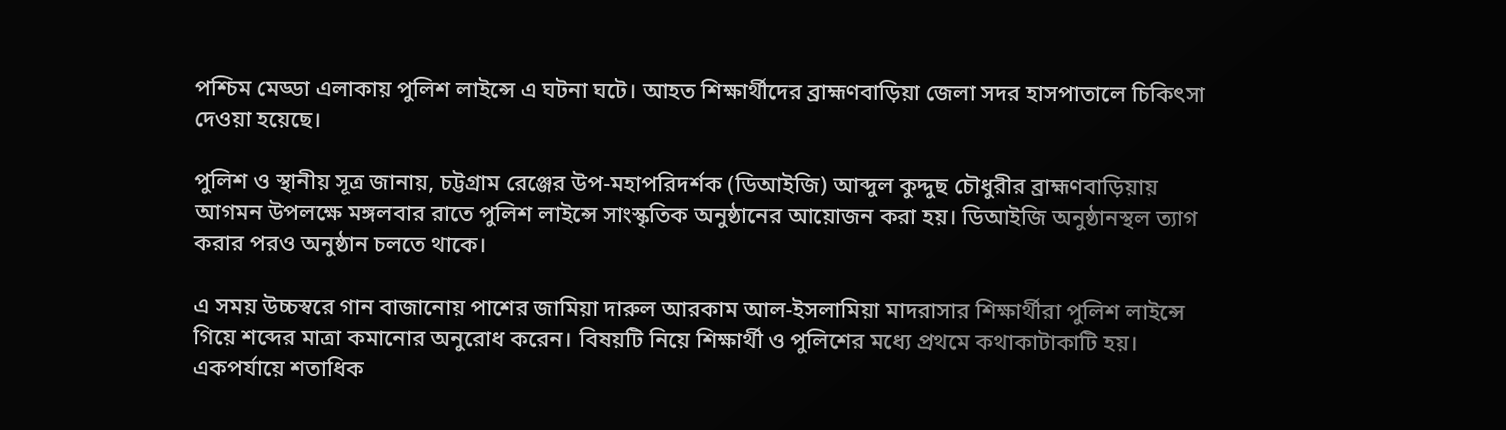পশ্চিম মেড্ডা এলাকায় পুলিশ লাইন্সে এ ঘটনা ঘটে। আহত শিক্ষার্থীদের ব্রাহ্মণবাড়িয়া জেলা সদর হাসপাতালে চিকিৎসা দেওয়া হয়েছে।

পুলিশ ও স্থানীয় সূত্র জানায়, চট্টগ্রাম রেঞ্জের উপ-মহাপরিদর্শক (ডিআইজি) আব্দুল কুদ্দুছ চৌধুরীর ব্রাহ্মণবাড়িয়ায় আগমন উপলক্ষে মঙ্গলবার রাতে পুলিশ লাইন্সে সাংস্কৃতিক অনুষ্ঠানের আয়োজন করা হয়। ডিআইজি অনুষ্ঠানস্থল ত্যাগ করার পরও অনুষ্ঠান চলতে থাকে।

এ সময় উচ্চস্বরে গান বাজানোয় পাশের জামিয়া দারুল আরকাম আল-ইসলামিয়া মাদরাসার শিক্ষার্থীরা পুলিশ লাইন্সে গিয়ে শব্দের মাত্রা কমানোর অনুরোধ করেন। বিষয়টি নিয়ে শিক্ষার্থী ও পুলিশের মধ্যে প্রথমে কথাকাটাকাটি হয়। একপর্যায়ে শতাধিক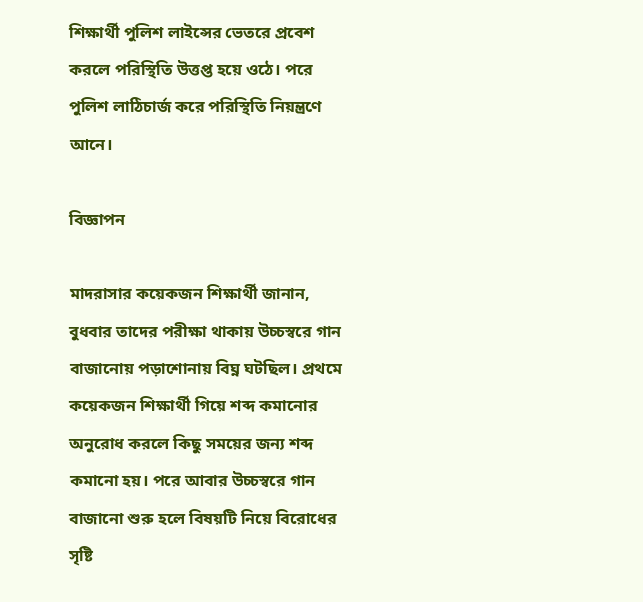শিক্ষার্থী পুলিশ লাইন্সের ভেতরে প্রবেশ করলে পরিস্থিতি উত্তপ্ত হয়ে ওঠে। পরে পুলিশ লাঠিচার্জ করে পরিস্থিতি নিয়ন্ত্রণে আনে।

বিজ্ঞাপন

মাদরাসার কয়েকজন শিক্ষার্থী জানান, বুধবার তাদের পরীক্ষা থাকায় উচ্চস্বরে গান বাজানোয় পড়াশোনায় বিঘ্ন ঘটছিল। প্রথমে কয়েকজন শিক্ষার্থী গিয়ে শব্দ কমানোর অনুরোধ করলে কিছু সময়ের জন্য শব্দ কমানো হয়। পরে আবার উচ্চস্বরে গান বাজানো শুরু হলে বিষয়টি নিয়ে বিরোধের সৃষ্টি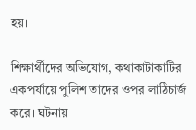হয়।

শিক্ষার্থীদের অভিযোগ, কথাকাটাকাটির একপর্যায়ে পুলিশ তাদের ওপর লাঠিচার্জ করে। ঘটনায়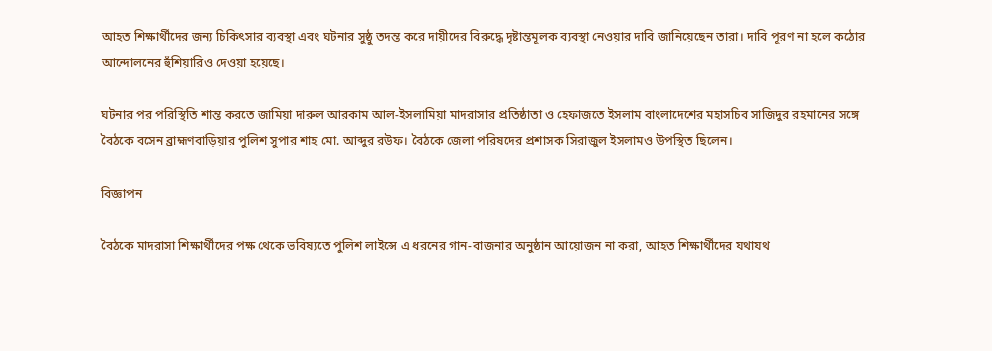আহত শিক্ষার্থীদের জন্য চিকিৎসার ব্যবস্থা এবং ঘটনার সুষ্ঠু তদন্ত করে দায়ীদের বিরুদ্ধে দৃষ্টান্তমূলক ব্যবস্থা নেওয়ার দাবি জানিয়েছেন তারা। দাবি পূরণ না হলে কঠোর আন্দোলনের হুঁশিয়ারিও দেওয়া হয়েছে।

ঘটনার পর পরিস্থিতি শান্ত করতে জামিয়া দারুল আরকাম আল-ইসলামিয়া মাদরাসার প্রতিষ্ঠাতা ও হেফাজতে ইসলাম বাংলাদেশের মহাসচিব সাজিদুর রহমানের সঙ্গে বৈঠকে বসেন ব্রাহ্মণবাড়িয়ার পুলিশ সুপার শাহ মো. আব্দুর রউফ। বৈঠকে জেলা পরিষদের প্রশাসক সিরাজুল ইসলামও উপস্থিত ছিলেন।

বিজ্ঞাপন

বৈঠকে মাদরাসা শিক্ষার্থীদের পক্ষ থেকে ভবিষ্যতে পুলিশ লাইন্সে এ ধরনের গান-বাজনার অনুষ্ঠান আয়োজন না করা, আহত শিক্ষার্থীদের যথাযথ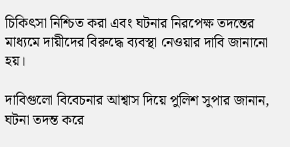চিকিৎসা নিশ্চিত করা এবং ঘটনার নিরপেক্ষ তদন্তের মাধ্যমে দায়ীদের বিরুদ্ধে ব্যবস্থা নেওয়ার দাবি জানানো হয়।

দাবিগুলো বিবেচনার আশ্বাস দিয়ে পুলিশ সুপার জানান, ঘটনা তদন্ত করে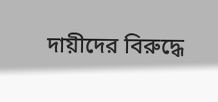দায়ীদের বিরুদ্ধে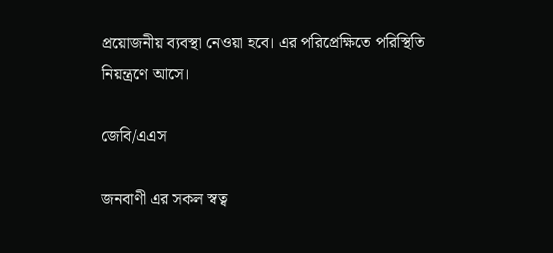প্রয়োজনীয় ব্যবস্থা নেওয়া হবে। এর পরিপ্রেক্ষিতে পরিস্থিতি নিয়ন্ত্রণে আসে।

জেবি/এএস

জনবাণী এর সকল স্বত্ব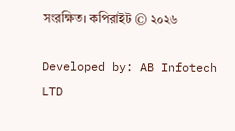সংরক্ষিত। কপিরাইট © ২০২৬

Developed by: AB Infotech LTD